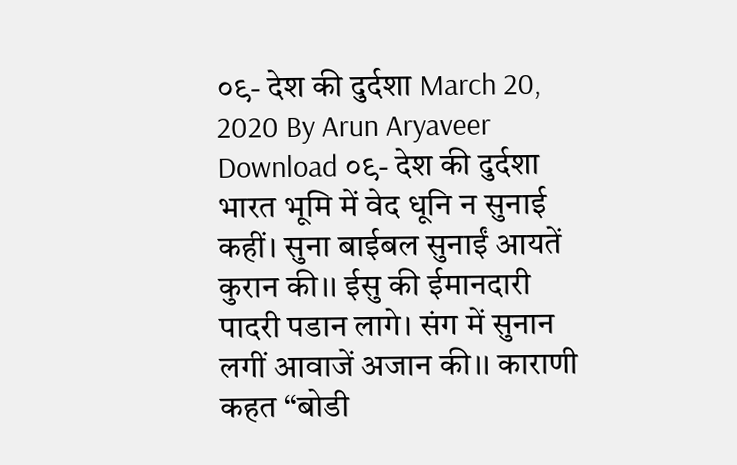०९- देश की दुर्दशा March 20, 2020 By Arun Aryaveer Download ०९- देश की दुर्दशा भारत भूमि में वेद धूनि न सुनाई कहीं। सुना बाईबल सुनाईं आयतें कुरान की।। ईसु की ईमानदारी पादरी पडान लागे। संग में सुनान लगीं आवाजें अजान की।। काराणी कहत ‘‘बोडी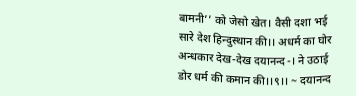बामनी’’ को जेसो खेत। वैसी दशा भई सारे देश हिन्दुस्थान की।। अधर्म का घोर अन्धकार देख-देख दयानन्द-। ने उठाई डोर धर्म की कमान की।।९।। ~ दयानन्द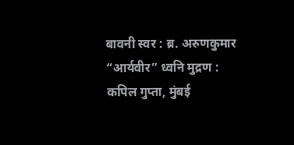बावनी स्वर : ब्र. अरुणकुमार “आर्यवीर” ध्वनि मुद्रण : कपिल गुप्ता, मुंबई